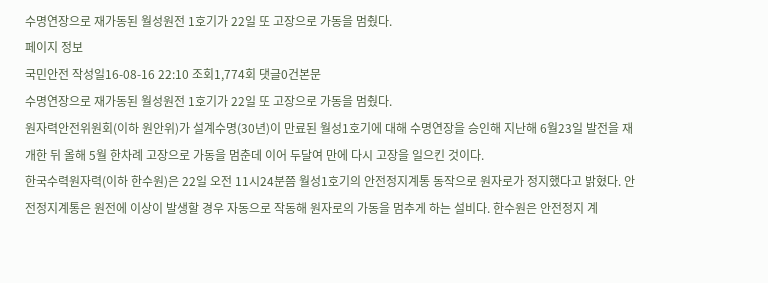수명연장으로 재가동된 월성원전 1호기가 22일 또 고장으로 가동을 멈췄다.
페이지 정보
국민안전 작성일16-08-16 22:10 조회1,774회 댓글0건본문
수명연장으로 재가동된 월성원전 1호기가 22일 또 고장으로 가동을 멈췄다.
원자력안전위원회(이하 원안위)가 설계수명(30년)이 만료된 월성1호기에 대해 수명연장을 승인해 지난해 6월23일 발전을 재개한 뒤 올해 5월 한차례 고장으로 가동을 멈춘데 이어 두달여 만에 다시 고장을 일으킨 것이다.
한국수력원자력(이하 한수원)은 22일 오전 11시24분쯤 월성1호기의 안전정지계통 동작으로 원자로가 정지했다고 밝혔다. 안전정지계통은 원전에 이상이 발생할 경우 자동으로 작동해 원자로의 가동을 멈추게 하는 설비다. 한수원은 안전정지 계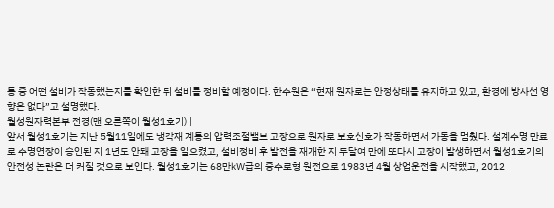통 중 어떤 설비가 작동했는지를 확인한 뒤 설비를 정비할 예정이다. 한수원은 “현재 원자로는 안정상태를 유지하고 있고, 환경에 방사선 영향은 없다”고 설명했다.
월성원자력본부 전경(맨 오른쪽이 월성1호기) |
앞서 월성1호기는 지난 5월11일에도 냉각재 계통의 압력조절밸브 고장으로 원자로 보호신호가 작동하면서 가동을 멈췄다. 설계수명 만료로 수명연장이 승인된 지 1년도 안돼 고장을 일으켰고, 설비정비 후 발전을 재개한 지 두달여 만에 또다시 고장이 발생하면서 월성1호기의 안전성 논란은 더 커질 것으로 보인다. 월성1호기는 68만㎾급의 중수로형 원전으로 1983년 4월 상업운전을 시작했고, 2012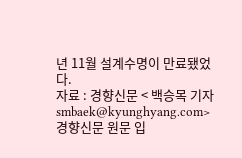년 11월 설계수명이 만료됐었다.
자료 : 경향신문 < 백승목 기자 smbaek@kyunghyang.com> 경향신문 원문 입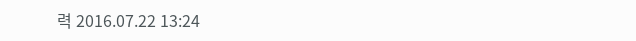력 2016.07.22 13:24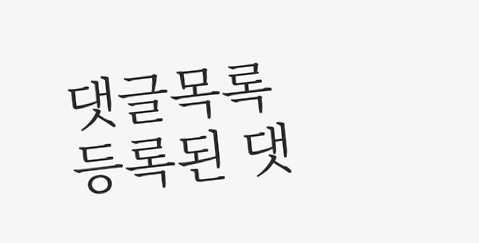댓글목록
등록된 댓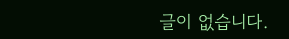글이 없습니다.